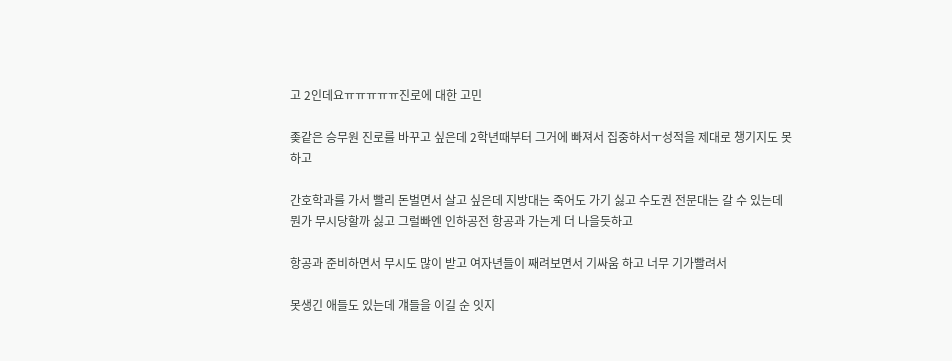고 2인데요ㅠㅠㅠㅠㅠ진로에 대한 고민

좆같은 승무원 진로를 바꾸고 싶은데 2학년때부터 그거에 빠져서 집중햐서ㅜ성적을 제대로 챙기지도 못하고

간호학과를 가서 빨리 돈벌면서 살고 싶은데 지방대는 죽어도 가기 싫고 수도권 전문대는 갈 수 있는데 뭔가 무시당할까 싫고 그럴빠엔 인하공전 항공과 가는게 더 나을듯하고

항공과 준비하면서 무시도 많이 받고 여자년들이 째려보면서 기싸움 하고 너무 기가빨려서

못생긴 애들도 있는데 걔들을 이길 순 잇지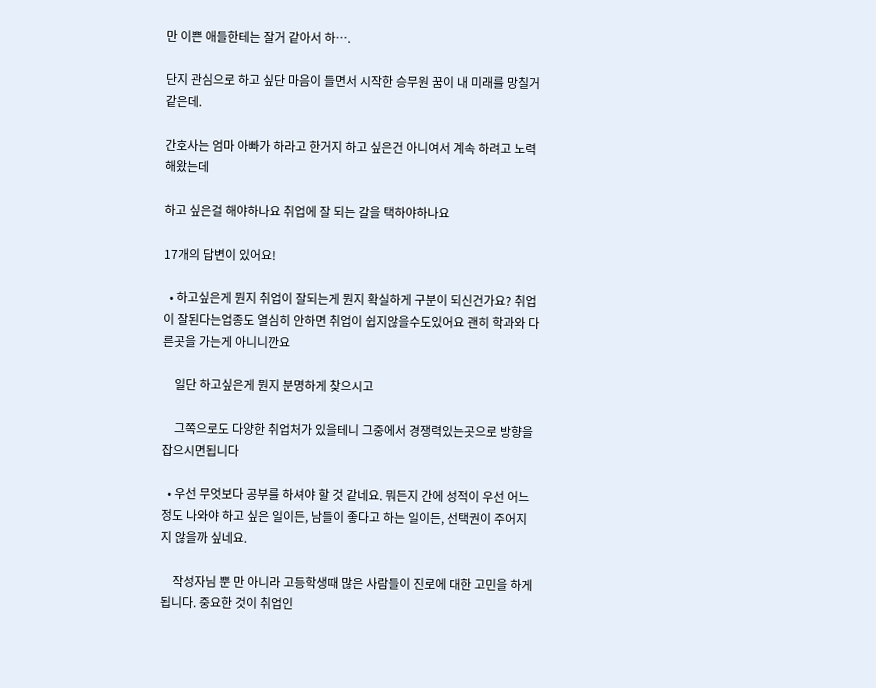만 이쁜 애들한테는 잘거 같아서 하….

단지 관심으로 하고 싶단 마음이 들면서 시작한 승무원 꿈이 내 미래를 망칠거 같은데.

간호사는 엄마 아빠가 하라고 한거지 하고 싶은건 아니여서 계속 하려고 노력 해왔는데

하고 싶은걸 해야하나요 취업에 잘 되는 갈을 택하야하나요

17개의 답변이 있어요!

  • 하고싶은게 뭔지 취업이 잘되는게 뭔지 확실하게 구분이 되신건가요? 취업이 잘된다는업종도 열심히 안하면 취업이 쉽지않을수도있어요 괜히 학과와 다른곳을 가는게 아니니깐요

    일단 하고싶은게 뭔지 분명하게 찾으시고

    그쪽으로도 다양한 취업처가 있을테니 그중에서 경쟁력있는곳으로 방향을 잡으시면됩니다

  • 우선 무엇보다 공부를 하셔야 할 것 같네요. 뭐든지 간에 성적이 우선 어느정도 나와야 하고 싶은 일이든, 남들이 좋다고 하는 일이든, 선택권이 주어지지 않을까 싶네요.

    작성자님 뿐 만 아니라 고등학생때 많은 사람들이 진로에 대한 고민을 하게 됩니다. 중요한 것이 취업인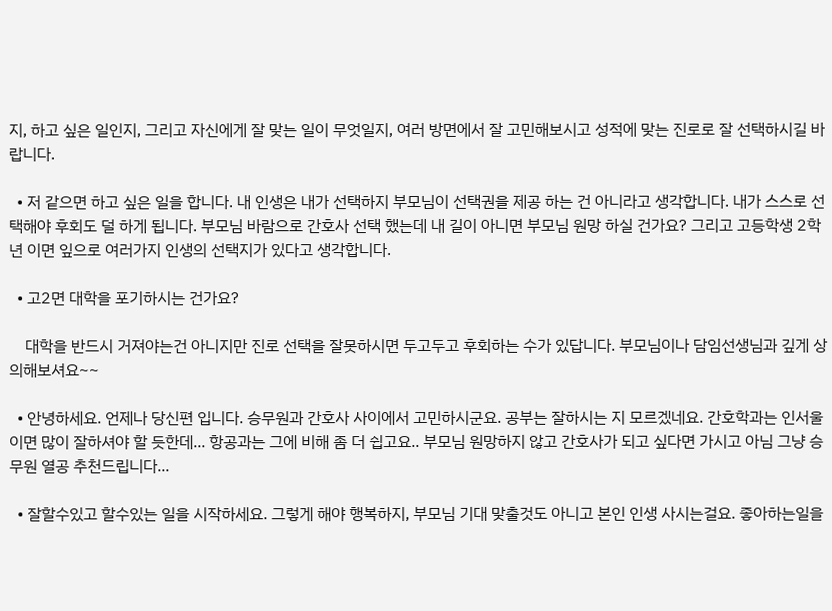지, 하고 싶은 일인지, 그리고 자신에게 잘 맞는 일이 무엇일지, 여러 방면에서 잘 고민해보시고 성적에 맞는 진로로 잘 선택하시길 바랍니다.

  • 저 같으면 하고 싶은 일을 합니다. 내 인생은 내가 선택하지 부모님이 선택권을 제공 하는 건 아니라고 생각합니다. 내가 스스로 선택해야 후회도 덜 하게 됩니다. 부모님 바람으로 간호사 선택 했는데 내 길이 아니면 부모님 원망 하실 건가요? 그리고 고등학생 2학년 이면 잎으로 여러가지 인생의 선택지가 있다고 생각합니다.

  • 고2면 대학을 포기하시는 건가요?

    대학을 반드시 거져야는건 아니지만 진로 선택을 잘못하시면 두고두고 후회하는 수가 있답니다. 부모님이나 담임선생님과 깊게 상의해보셔요~~

  • 안녕하세요. 언제나 당신편 입니다. 승무원과 간호사 사이에서 고민하시군요. 공부는 잘하시는 지 모르겠네요. 간호학과는 인서울이면 많이 잘하셔야 할 듯한데... 항공과는 그에 비해 좀 더 쉽고요.. 부모님 원망하지 않고 간호사가 되고 싶다면 가시고 아님 그냥 승무원 열공 추천드립니다...

  • 잘할수있고 할수있는 일을 시작하세요. 그렇게 해야 행복하지, 부모님 기대 맞출것도 아니고 본인 인생 사시는걸요. 좋아하는일을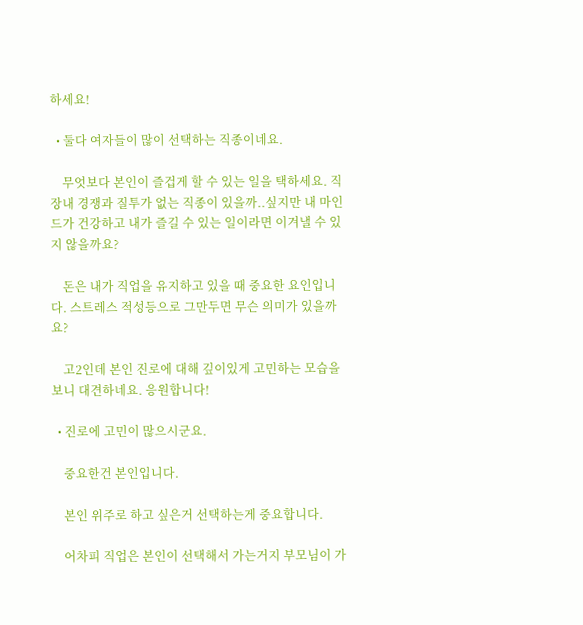하세요!

  • 둘다 여자들이 많이 선택하는 직종이네요.

    무엇보다 본인이 즐겁게 할 수 있는 일을 택하세요. 직장내 경쟁과 질투가 없는 직종이 있을까..싶지만 내 마인드가 건강하고 내가 즐길 수 있는 일이라면 이겨낼 수 있지 않을까요?

    돈은 내가 직업을 유지하고 있을 때 중요한 요인입니다. 스트레스 적성등으로 그만두면 무슨 의미가 있을까요?

    고2인데 본인 진로에 대해 깊이있게 고민하는 모습을 보니 대견하네요. 응원합니다!

  • 진로에 고민이 많으시군요.

    중요한건 본인입니다.

    본인 위주로 하고 싶은거 선택하는게 중요합니다.

    어차피 직업은 본인이 선택해서 가는거지 부모님이 가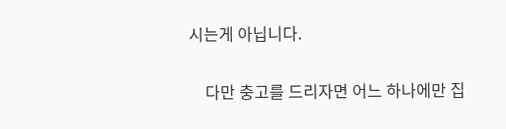시는게 아닙니다.

    다만 충고를 드리자면 어느 하나에만 집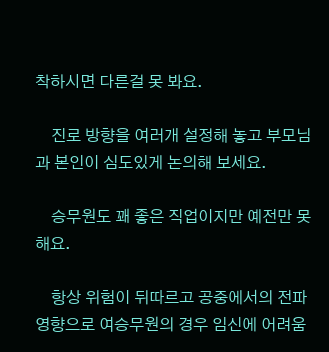착하시면 다른걸 못 봐요.

    진로 방향을 여러개 설정해 놓고 부모님과 본인이 심도있게 논의해 보세요.

    승무원도 꽤 좋은 직업이지만 예전만 못해요.

    항상 위험이 뒤따르고 공중에서의 전파 영향으로 여승무원의 경우 임신에 어려움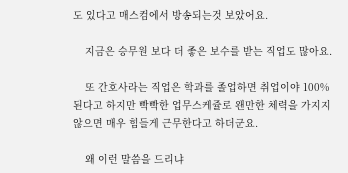도 있다고 매스컴에서 방송되는것 보았어요.

    지금은 승무원 보다 더 좋은 보수를 받는 직업도 많아요.

    또 간호사라는 직업은 학과를 졸업하면 취업이야 100% 된다고 하지만 빡빡한 업무스케쥴로 왠만한 체력을 가지지 않으면 매우 힘들게 근무한다고 하더군요.

    왜 이런 말씀을 드리냐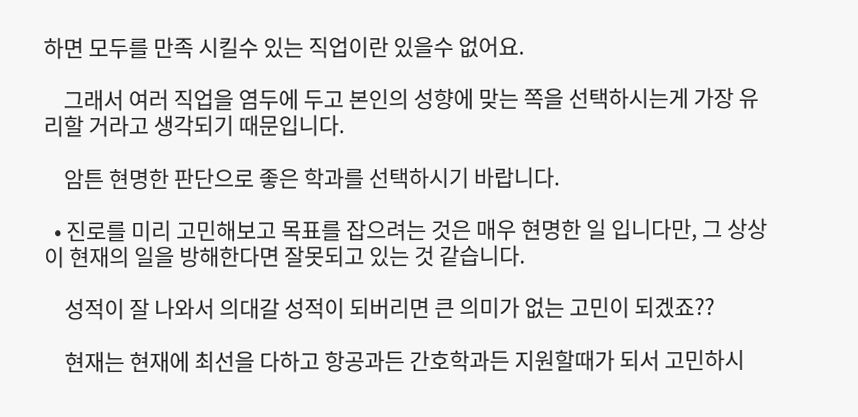하면 모두를 만족 시킬수 있는 직업이란 있을수 없어요.

    그래서 여러 직업을 염두에 두고 본인의 성향에 맞는 쪽을 선택하시는게 가장 유리할 거라고 생각되기 때문입니다.

    암튼 현명한 판단으로 좋은 학과를 선택하시기 바랍니다.

  • 진로를 미리 고민해보고 목표를 잡으려는 것은 매우 현명한 일 입니다만, 그 상상이 현재의 일을 방해한다면 잘못되고 있는 것 같습니다.

    성적이 잘 나와서 의대갈 성적이 되버리면 큰 의미가 없는 고민이 되겠죠??

    현재는 현재에 최선을 다하고 항공과든 간호학과든 지원할때가 되서 고민하시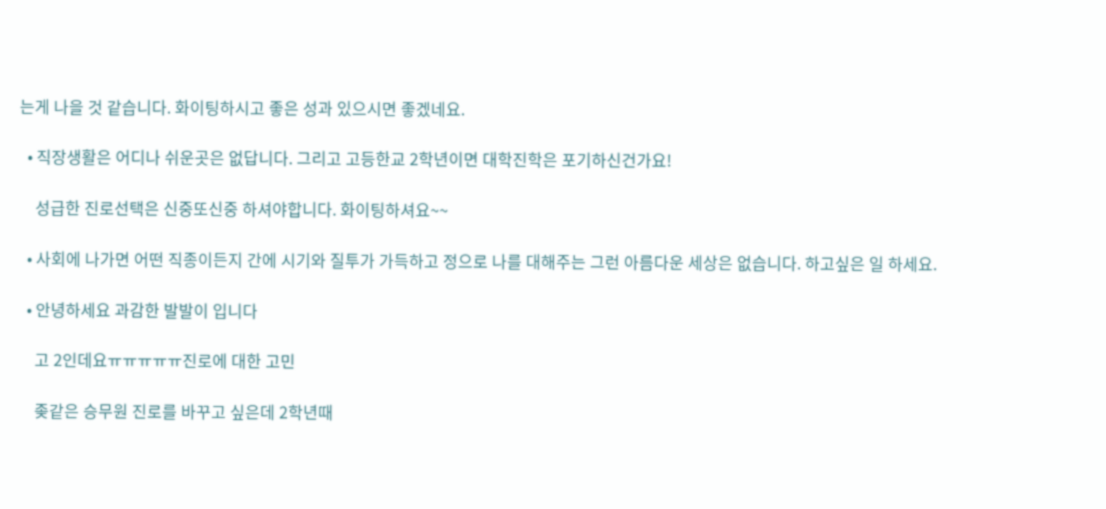는게 나을 것 같습니다. 화이팅하시고 좋은 성과 있으시면 좋겠네요.

  • 직장생활은 어디나 쉬운곳은 없답니다. 그리고 고등한교 2학년이면 대학진학은 포기하신건가요!

    성급한 진로선택은 신중또신중 하셔야합니다. 화이팅하셔요~~

  • 사회에 나가면 어떤 직종이든지 간에 시기와 질투가 가득하고 정으로 나를 대해주는 그런 아름다운 세상은 없습니다. 하고싶은 일 하세요.

  • 안녕하세요 과감한 발발이 입니다

    고 2인데요ㅠㅠㅠㅠㅠ진로에 대한 고민

    좆같은 승무원 진로를 바꾸고 싶은데 2학년때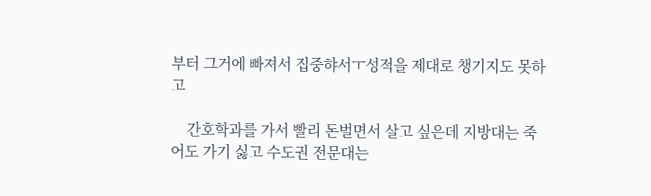부터 그거에 빠져서 집중햐서ㅜ성적을 제대로 챙기지도 못하고

    간호학과를 가서 빨리 돈벌면서 살고 싶은데 지방대는 죽어도 가기 싫고 수도권 전문대는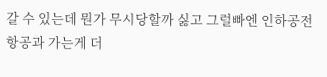갈 수 있는데 뭔가 무시당할까 싫고 그럴빠엔 인하공전 항공과 가는게 더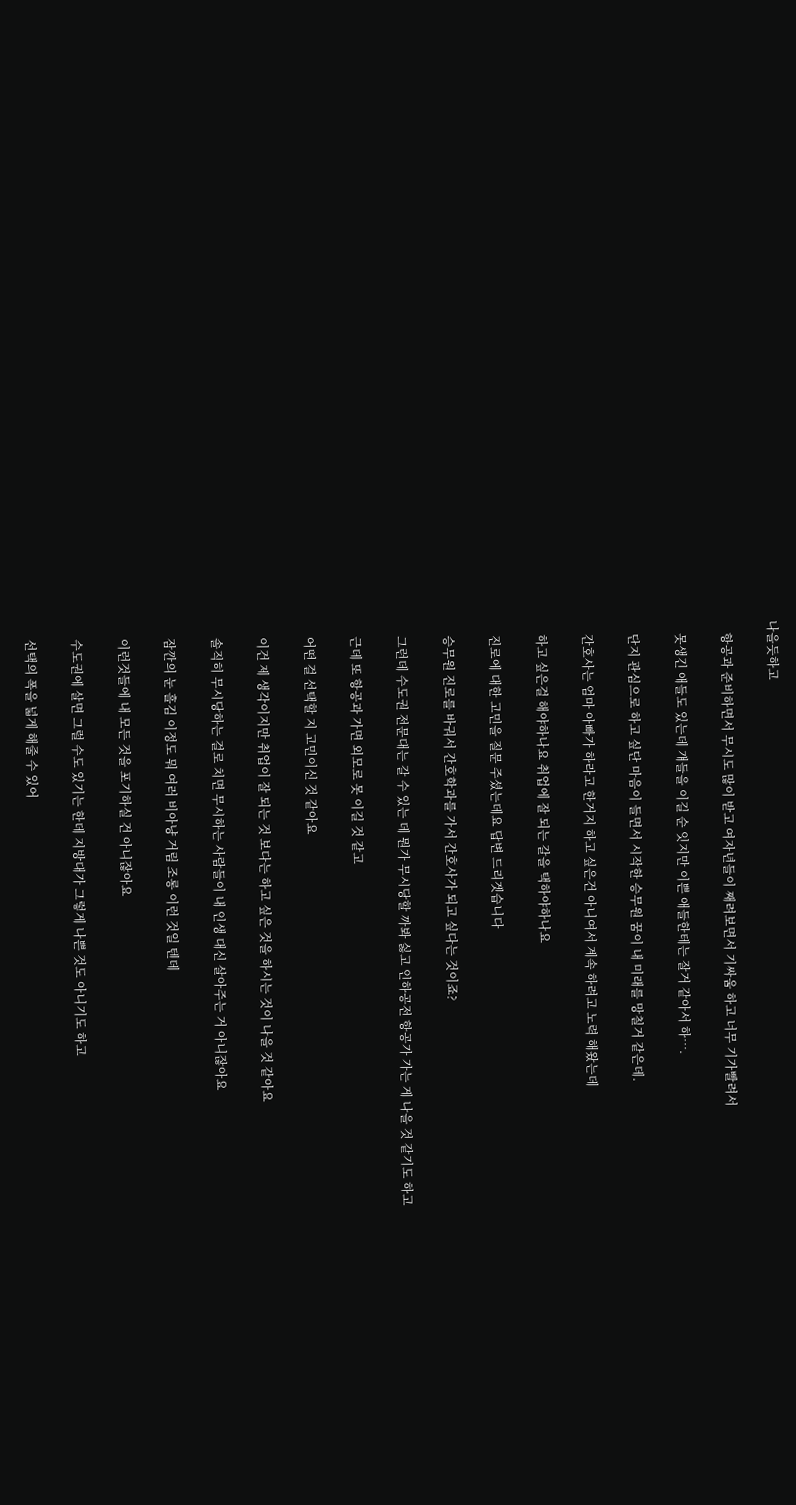나을듯하고

    항공과 준비하면서 무시도 많이 받고 여자년들이 째려보면서 기싸움 하고 너무 기가빨려서

    못생긴 애들도 있는데 걔들을 이길 순 잇지만 이쁜 애들한테는 잘거 같아서 하….

    단지 관심으로 하고 싶단 마음이 들면서 시작한 승무원 꿈이 내 미래를 망칠거 같은데.

    간호사는 엄마 아빠가 하라고 한거지 하고 싶은건 아니여서 계속 하려고 노력 해왔는데

    하고 싶은걸 해야하나요 취업에 잘 되는 갈을 택하야하나요

    진로에 대한 고민을 질문 주셨는데요 답변 드리겟습니다

    승무원 진로를 바궈서 간호학과를 가서 간호사가 되고 싶다는 것이죠?

    그런데 수도권 전문대는 갈 수 있는 데 뭔가 무시당할 까봐 싫고 인하공전 항공가 가는 게 나을 것 같기도 하고

    근데 또 항공과 가면 외모로 못 이길 것 같고

    어떤 걸 선택할 지 고민이신 것 같아요

    이건 제 생각이지만 취업이 잘 되는 것 보다는 하고 싶은 것을 하시는 것이 나을 것 같아요

    솔직히 무시당하는 걸로 치면 무시하는 사람들이 내 인생 대신 살아주는 거 아니잖아요

    잠깐의 눈 흘김 이정도 뭐 여러 비아냥 거림 조롱 이런 것일 텐데

    이런것들에 내 모든 것을 포기하실 건 아니잖아요

    수도권에 살면 그럴 수도 있기는 한데 지방대가 그렇게 나쁜 것도 아니기도 하고

    선택의 폭을 넓게 해줄 수 있어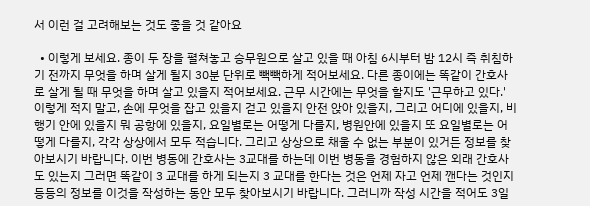서 이런 걸 고려해보는 것도 좋을 것 같아요

  • 이렇게 보세요. 종이 두 장을 펼쳐놓고 승무원으로 살고 있을 때 아침 6시부터 밤 12시 즉 취침하기 전까지 무엇을 하며 살게 될지 30분 단위로 빽빽하게 적어보세요. 다른 종이에는 똑같이 간호사로 살게 될 때 무엇을 하며 살고 있을지 적어보세요. 근무 시간에는 무엇을 할지도 '근무하고 있다.' 이렇게 적지 말고, 손에 무엇을 잡고 있을지 걷고 있을지 안전 앉아 있을지, 그리고 어디에 있을지, 비행기 안에 있을지 뭐 공항에 있을지, 요일별로는 어떻게 다를지, 병원안에 있을지 또 요일별로는 어떻게 다를지, 각각 상상에서 모두 적습니다. 그리고 상상으로 채울 수 없는 부분이 있거든 정보를 찾아보시기 바랍니다. 이번 병동에 간호사는 3교대를 하는데 이번 병동을 경험하지 않은 외래 간호사도 있는지 그러면 똑같이 3 교대를 하게 되는지 3 교대를 한다는 것은 언제 자고 언제 깬다는 것인지 등등의 정보를 이것을 작성하는 동안 모두 찾아보시기 바랍니다. 그러니까 작성 시간을 적어도 3일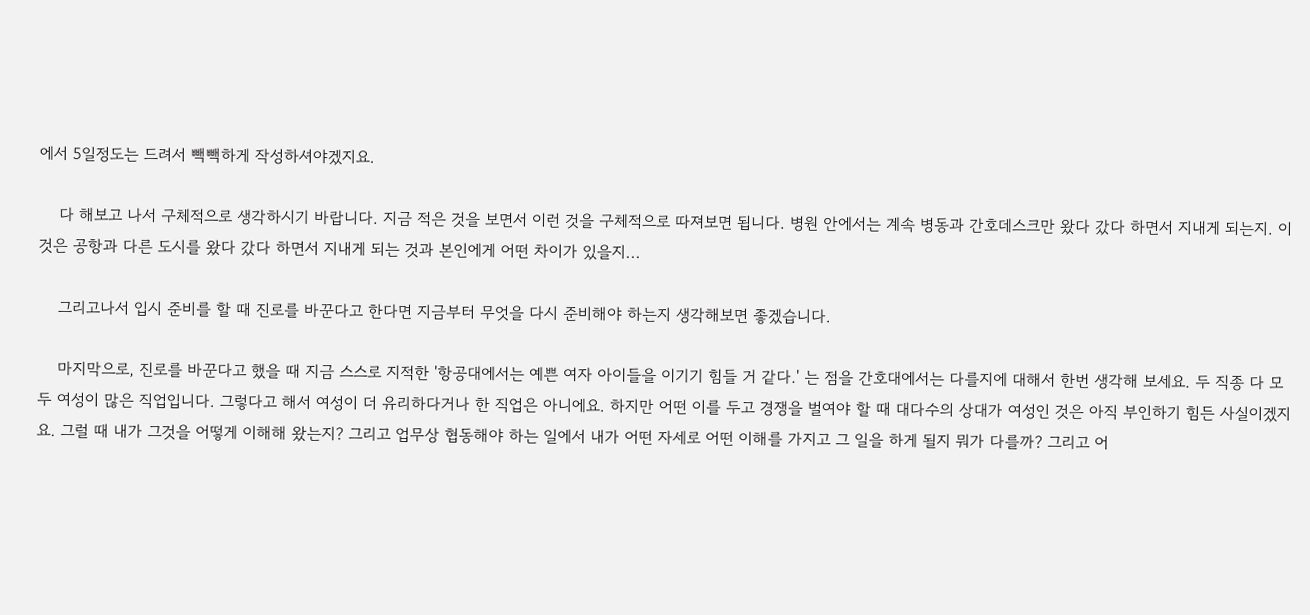에서 5일정도는 드려서 빽빽하게 작성하셔야겠지요.

    다 해보고 나서 구체적으로 생각하시기 바랍니다. 지금 적은 것을 보면서 이런 것을 구체적으로 따져보면 됩니다. 병원 안에서는 계속 병동과 간호데스크만 왔다 갔다 하면서 지내게 되는지. 이것은 공항과 다른 도시를 왔다 갔다 하면서 지내게 되는 것과 본인에게 어떤 차이가 있을지...

    그리고나서 입시 준비를 할 때 진로를 바꾼다고 한다면 지금부터 무엇을 다시 준비해야 하는지 생각해보면 좋겠습니다.

    마지막으로, 진로를 바꾼다고 했을 때 지금 스스로 지적한 '항공대에서는 예쁜 여자 아이들을 이기기 힘들 거 같다.' 는 점을 간호대에서는 다를지에 대해서 한번 생각해 보세요. 두 직종 다 모두 여성이 많은 직업입니다. 그렇다고 해서 여성이 더 유리하다거나 한 직업은 아니에요. 하지만 어떤 이를 두고 경쟁을 벌여야 할 때 대다수의 상대가 여성인 것은 아직 부인하기 힘든 사실이겠지요. 그럴 때 내가 그것을 어떻게 이해해 왔는지? 그리고 업무상 협동해야 하는 일에서 내가 어떤 자세로 어떤 이해를 가지고 그 일을 하게 될지 뭐가 다를까? 그리고 어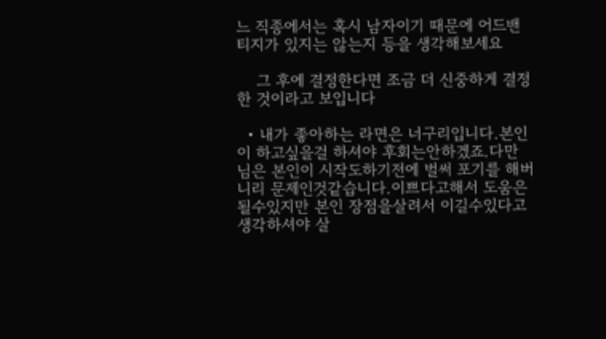느 직종에서는 혹시 남자이기 때문에 어드밴티지가 있지는 않는지 등을 생각해보세요

    그 후에 결정한다면 조금 더 신중하게 결정한 것이라고 보입니다

  • 내가 좋아하는 라면은 너구리입니다.본인이 하고싶을걸 하셔야 후회는안하겠죠.다만 님은 본인이 시작도하기전에 벌써 포기를 해버니리 문제인것같습니다.이쁘다고해서 도움은 될수있지만 본인 장점을살려서 이길수있다고 생각하셔야 살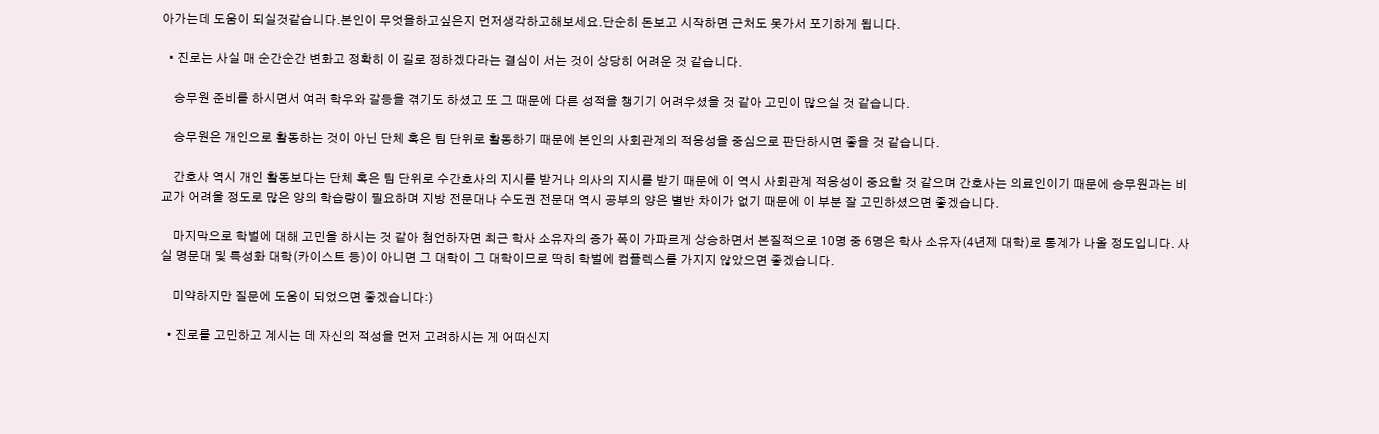아가는데 도움이 되실것같습니다.본인이 무엇을하고싶은지 먼저생각하고해보세요.단순히 돈보고 시작하면 근처도 못가서 포기하게 됩니다.

  • 진로는 사실 매 순간순간 변화고 정확히 이 길로 정하겠다라는 결심이 서는 것이 상당히 어려운 것 같습니다.

    승무원 준비를 하시면서 여러 학우와 갈등을 겪기도 하셨고 또 그 때문에 다른 성적을 챙기기 어려우셨을 것 같아 고민이 많으실 것 같습니다.

    승무원은 개인으로 활동하는 것이 아닌 단체 혹은 팀 단위로 활동하기 때문에 본인의 사회관계의 적응성을 중심으로 판단하시면 좋을 것 같습니다.

    간호사 역시 개인 활동보다는 단체 혹은 팀 단위로 수간호사의 지시를 받거나 의사의 지시를 받기 때문에 이 역시 사회관계 적응성이 중요할 것 같으며 간호사는 의료인이기 때문에 승무원과는 비교가 어려울 정도로 많은 양의 학습량이 필요하며 지방 전문대나 수도권 전문대 역시 공부의 양은 별반 차이가 없기 때문에 이 부분 잘 고민하셨으면 좋겠습니다.

    마지막으로 학벌에 대해 고민을 하시는 것 같아 첨언하자면 최근 학사 소유자의 증가 폭이 가파르게 상승하면서 본질적으로 10명 중 6명은 학사 소유자(4년제 대학)로 통계가 나올 정도입니다. 사실 명문대 및 특성화 대학(카이스트 등)이 아니면 그 대학이 그 대학이므로 딱히 학벌에 컴플렉스를 가지지 않았으면 좋겠습니다.

    미약하지만 질문에 도움이 되었으면 좋겠습니다:)

  • 진로를 고민하고 계시는 데 자신의 적성을 먼저 고려하시는 게 어떠신지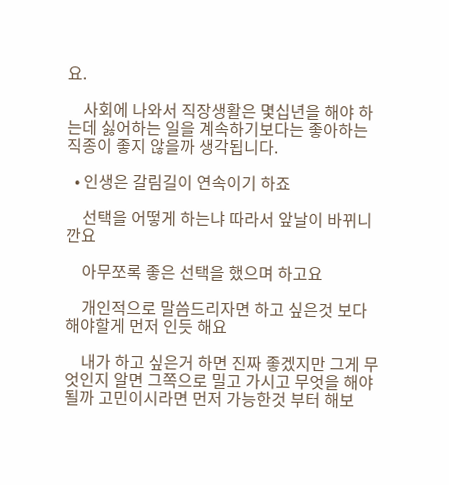요.

    사회에 나와서 직장생활은 몇십년을 해야 하는데 싫어하는 일을 계속하기보다는 좋아하는 직종이 좋지 않을까 생각됩니다.

  • 인생은 갈림길이 연속이기 하죠

    선택을 어떻게 하는냐 따라서 앞날이 바뀌니깐요

    아무쪼록 좋은 선택을 했으며 하고요

    개인적으로 말씀드리자면 하고 싶은것 보다 해야할게 먼저 인듯 해요

    내가 하고 싶은거 하면 진짜 좋겠지만 그게 무엇인지 알면 그쪽으로 밀고 가시고 무엇을 해야 될까 고민이시라면 먼저 가능한것 부터 해보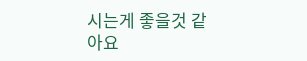시는게 좋을것 같아요